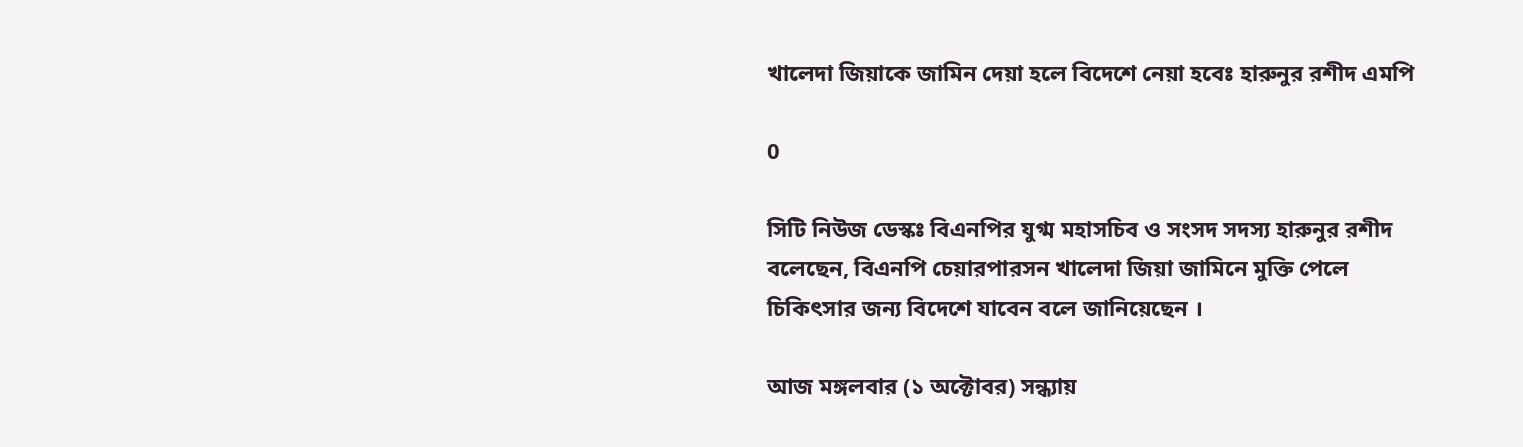খালেদা জিয়াকে জামিন দেয়া হলে বিদেশে নেয়া হবেঃ হারুনুর রশীদ এমপি

0

সিটি নিউজ ডেস্কঃ বিএনপির যুগ্ম মহাসচিব ও সংসদ সদস্য হারুনুর রশীদ বলেছেন, বিএনপি চেয়ারপারসন খালেদা জিয়া জামিনে মুক্তি পেলে চিকিৎসার জন্য বিদেশে যাবেন বলে জানিয়েছেন ।

আজ মঙ্গলবার (১ অক্টোবর) সন্ধ্যায়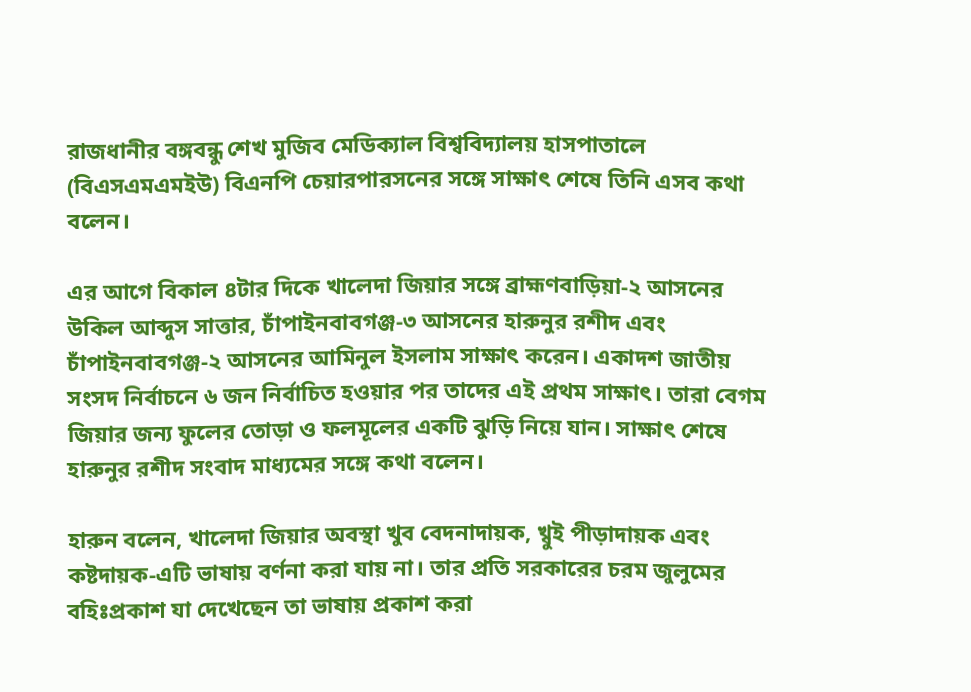রাজধানীর বঙ্গবন্ধু শেখ মুজিব মেডিক্যাল বিশ্ববিদ্যালয় হাসপাতালে (বিএসএমএমইউ) বিএনপি চেয়ারপারসনের সঙ্গে সাক্ষাৎ শেষে তিনি এসব কথা বলেন।

এর আগে বিকাল ৪টার দিকে খালেদা জিয়ার সঙ্গে ব্রাহ্মণবাড়িয়া-২ আসনের উকিল আব্দুস সাত্তার, চাঁপাইনবাবগঞ্জ-৩ আসনের হারুনুর রশীদ এবং চাঁপাইনবাবগঞ্জ-২ আসনের আমিনুল ইসলাম সাক্ষাৎ করেন। একাদশ জাতীয় সংসদ নির্বাচনে ৬ জন নির্বাচিত হওয়ার পর তাদের এই প্রথম সাক্ষাৎ। তারা বেগম জিয়ার জন্য ফুলের তোড়া ও ফলমূলের একটি ঝুড়ি নিয়ে যান। সাক্ষাৎ শেষে হারুনুর রশীদ সংবাদ মাধ্যমের সঙ্গে কথা বলেন।

হারুন বলেন, খালেদা জিয়ার অবস্থা খুব বেদনাদায়ক, খ্বুই পীড়াদায়ক এবং কষ্টদায়ক-এটি ভাষায় বর্ণনা করা যায় না। তার প্রতি সরকারের চরম জুলুমের বহিঃপ্রকাশ যা দেখেছেন তা ভাষায় প্রকাশ করা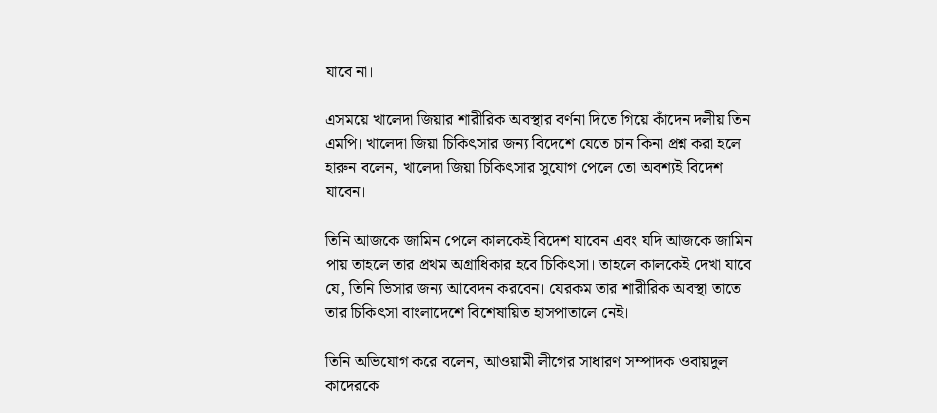যাবে না।

এসময়ে খালেদা জিয়ার শারীরিক অবস্থার বর্ণনা দিতে গিয়ে কাঁদেন দলীয় তিন এমপি। খালেদা জিয়া চিকিৎসার জন্য বিদেশে যেতে চান কিনা প্রশ্ন করা হলে হারুন বলেন, খালেদা জিয়া চিকিৎসার সুযোগ পেলে তো অবশ্যই বিদেশ যাবেন।

তিনি আজকে জামিন পেলে কালকেই বিদেশ যাবেন এবং যদি আজকে জামিন পায় তাহলে তার প্রথম অগ্রাধিকার হবে চিকিৎসা। তাহলে কালকেই দেখা যাবে যে, তিনি ভিসার জন্য আবেদন করবেন। যেরকম তার শারীরিক অবস্থা তাতে তার চিকিৎসা বাংলাদেশে বিশেষায়িত হাসপাতালে নেই।

তিনি অভিযোগ করে বলেন, আওয়ামী লীগের সাধারণ সম্পাদক ওবায়দুল কাদেরকে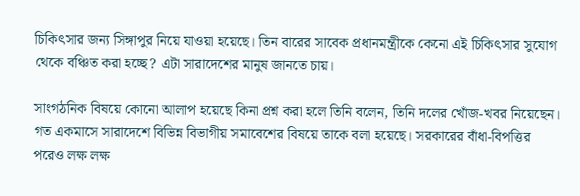চিকিৎসার জন্য সিঙ্গাপুর নিয়ে যাওয়া হয়েছে। তিন বারের সাবেক প্রধানমন্ত্রীকে কেনো এই চিকিৎসার সুযোগ থেকে বঞ্চিত করা হচ্ছে? এটা সারাদেশের মানুষ জানতে চায়।

সাংগঠনিক বিষয়ে কোনো আলাপ হয়েছে কিনা প্রশ্ন করা হলে তিনি বলেন, তিনি দলের খোঁজ-খবর নিয়েছেন। গত একমাসে সারাদেশে বিভিন্ন বিভাগীয় সমাবেশের বিষয়ে তাকে বলা হয়েছে। সরকারের বাঁধা-বিপত্তির পরেও লক্ষ লক্ষ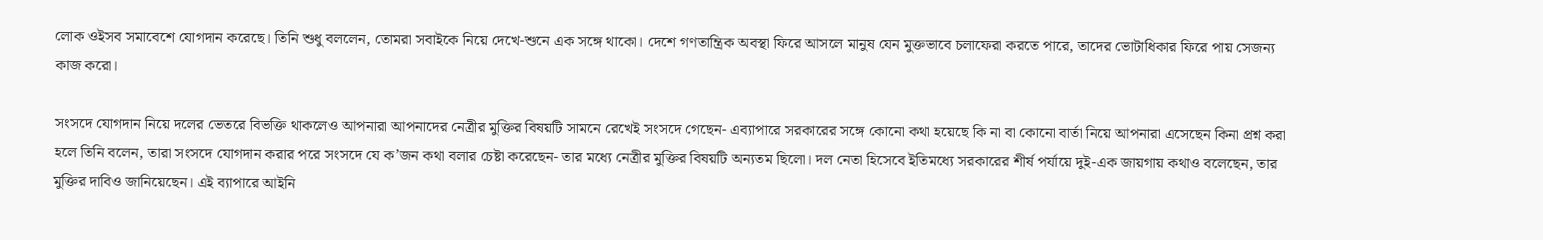লোক ওইসব সমাবেশে যোগদান করেছে। তিনি শুধু বললেন, তোমরা সবাইকে নিয়ে দেখে-শুনে এক সঙ্গে থাকো। দেশে গণতান্ত্রিক অবস্থা ফিরে আসলে মানুষ যেন মুক্তভাবে চলাফেরা করতে পারে, তাদের ভোটাধিকার ফিরে পায় সেজন্য কাজ করো।

সংসদে যোগদান নিয়ে দলের ভেতরে বিভক্তি থাকলেও আপনারা আপনাদের নেত্রীর মুক্তির বিষয়টি সামনে রেখেই সংসদে গেছেন- এব্যাপারে সরকারের সঙ্গে কোনো কথা হয়েছে কি না বা কোনো বার্তা নিয়ে আপনারা এসেছেন কিনা প্রশ্ন করা হলে তিনি বলেন, তারা সংসদে যোগদান করার পরে সংসদে যে ক’জন কথা বলার চেষ্টা করেছেন- তার মধ্যে নেত্রীর মুক্তির বিষয়টি অন্যতম ছিলো। দল নেতা হিসেবে ইতিমধ্যে সরকারের শীর্ষ পর্যায়ে দুই-এক জায়গায় কথাও বলেছেন, তার মুক্তির দাবিও জানিয়েছেন। এই ব্যাপারে আইনি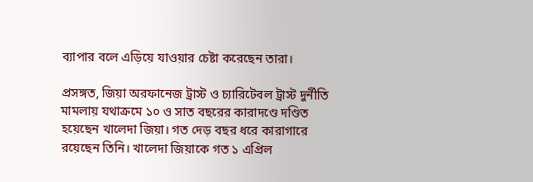ব্যাপার বলে এড়িয়ে যাওয়ার চেষ্টা করেছেন তারা।

প্রসঙ্গত, জিয়া অরফানেজ ট্রাস্ট ও চ্যারিটেবল ট্রাস্ট দুর্নীতি মামলায় যথাক্রমে ১০ ও সাত বছরের কারাদণ্ডে দণ্ডিত হয়েছেন খালেদা জিয়া। গত দেড় বছর ধরে কারাগারে রয়েছেন তিনি। খালেদা জিয়াকে গত ১ এপ্রিল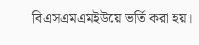বিএসএমএমইউয়ে ভর্তি করা হয়।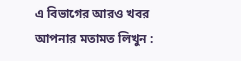এ বিভাগের আরও খবর
আপনার মতামত লিখুন :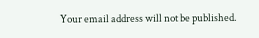Your email address will not be published.